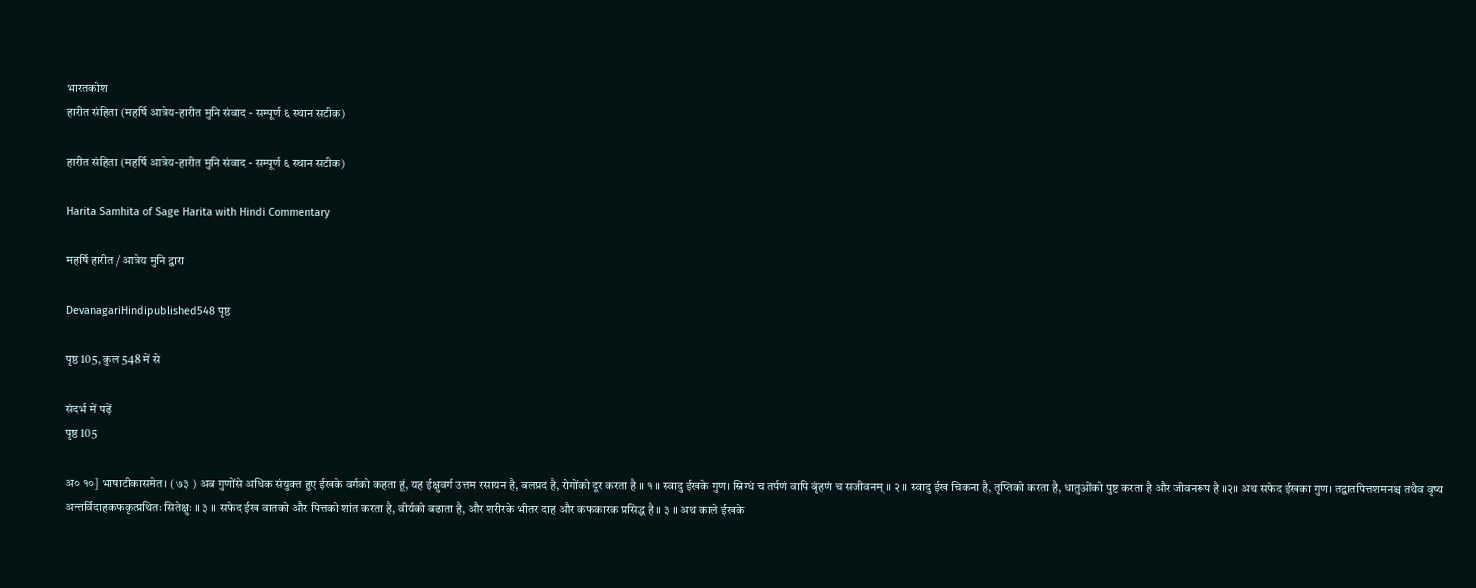भारतकोश
हारीत संहिता (महर्षि आत्रेय-हारीत मुनि संवाद - सम्पूर्ण ६ स्थान सटीक)

हारीत संहिता (महर्षि आत्रेय-हारीत मुनि संवाद - सम्पूर्ण ६ स्थान सटीक)

Harita Samhita of Sage Harita with Hindi Commentary

महर्षि हारीत / आत्रेय मुनि द्वारा

DevanagariHindipublished548 पृष्ठ

पृष्ठ 105, कुल 548 में से

संदर्भ में पढ़ें
पृष्ठ 105

अ० १०] भाषाटीकासमेत। ( ७३ ) अब गुणोंसे अधिक संयुक्त हुए ईखके वर्गको कहता हूं, यह ईक्षुवर्ग उत्तम रसायन है, बलप्रद है, रोगोंको दूर करता है ॥ १ ॥ स्वादु ईखके गुण। स्निग्धं च तर्पणं वापि बृंहणं च सजीवनम् ॥ २ ॥ स्वादु ईख चिकना है, तृप्तिको करता है, धातुओंको पुष्ट करता है और जीवनरूप है ॥२॥ अथ सफेद ईखका गुण। तद्वातपित्तशमनश्च तथैव वृष्य अन्तर्विदाहकफकृत्प्रथितः सितेक्षुः ॥ ३ ॥ सफेद ईख वातको और पित्तको शांत करता है, वीर्यको बढाता है, और शरीरके भीतर दाह और कफकारक प्रसिद्ध है ॥ ३ ॥ अथ काले ईखके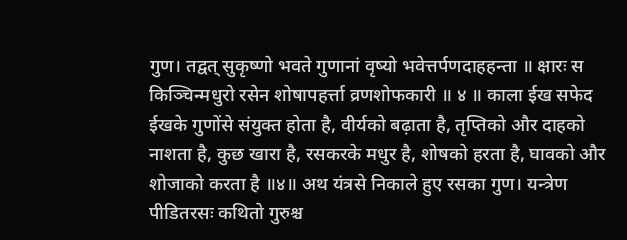गुण। तद्वत् सुकृष्णो भवते गुणानां वृष्यो भवेत्तर्पणदाहहन्ता ॥ क्षारः स किञ्चिन्मधुरो रसेन शोषापहर्त्ता व्रणशोफकारी ॥ ४ ॥ काला ईख सफेद ईखके गुणोंसे संयुक्त होता है, वीर्यको बढ़ाता है, तृप्तिको और दाहको नाशता है, कुछ खारा है, रसकरके मधुर है, शोषको हरता है, घावको और शोजाको करता है ॥४॥ अथ यंत्रसे निकाले हुए रसका गुण। यन्त्रेण पीडितरसः कथितो गुरुश्च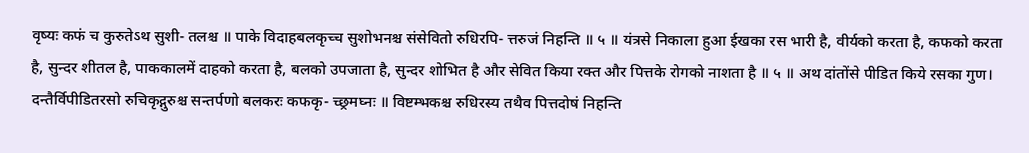वृष्यः कफं च कुरुतेऽथ सुशी- तलश्च ॥ पाके विदाहबलकृच्च सुशोभनश्च संसेवितो रुधिरपि- त्तरुजं निहन्ति ॥ ५ ॥ यंत्रसे निकाला हुआ ईखका रस भारी है, वीर्यको करता है, कफको करता है, सुन्दर शीतल है, पाककालमें दाहको करता है, बलको उपजाता है, सुन्दर शोभित है और सेवित किया रक्त और पित्तके रोगको नाशता है ॥ ५ ॥ अथ दांतोंसे पीडित किये रसका गुण। दन्तैर्विपीडितरसो रुचिकृद्गुरुश्च सन्तर्पणो बलकरः कफकृ- च्छ्रमघ्नः ॥ विष्टम्भकश्च रुधिरस्य तथैव पित्तदोषं निहन्ति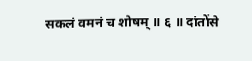सकलं वमनं च शोषम् ॥ ६ ॥ दांतोंसे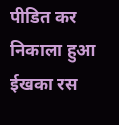पीडित कर निकाला हुआ ईखका रस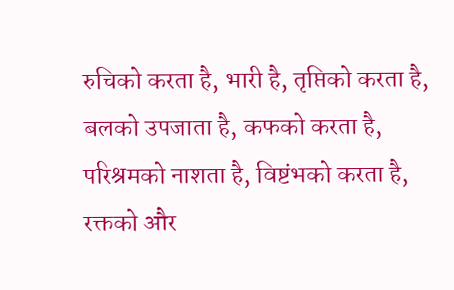रुचिको करता है, भारी है, तृप्तिको करता है, बलको उपजाता है, कफको करता है, परिश्रमको नाशता है, विष्टंभको करता है, रक्तको और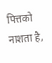पित्तको नाशता है,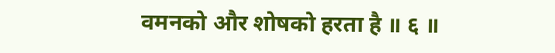वमनको और शोषको हरता है ॥ ६ ॥